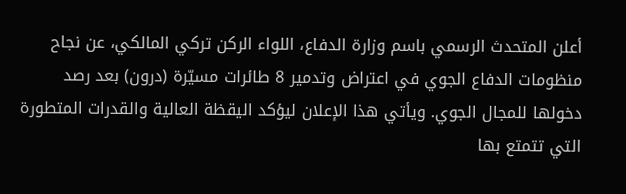أعلن المتحدث الرسمي باسم وزارة الدفاع، اللواء الركن تركي المالكي، عن نجاح منظومات الدفاع الجوي في اعتراض وتدمير 8 طائرات مسيّرة (درون) بعد رصد دخولها للمجال الجوي. ويأتي هذا الإعلان ليؤكد اليقظة العالية والقدرات المتطورة التي تتمتع بها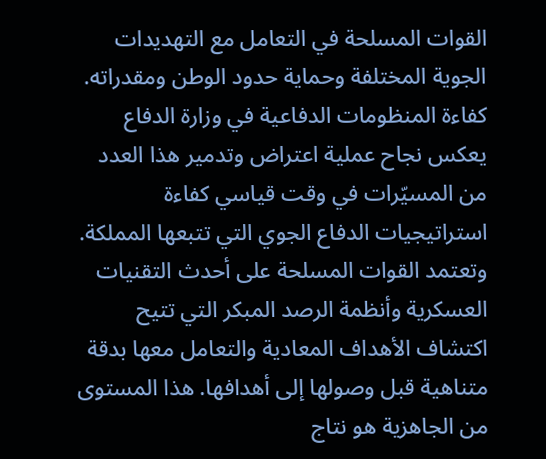القوات المسلحة في التعامل مع التهديدات الجوية المختلفة وحماية حدود الوطن ومقدراته.
كفاءة المنظومات الدفاعية في وزارة الدفاع
يعكس نجاح عملية اعتراض وتدمير هذا العدد من المسيّرات في وقت قياسي كفاءة استراتيجيات الدفاع الجوي التي تتبعها المملكة. وتعتمد القوات المسلحة على أحدث التقنيات العسكرية وأنظمة الرصد المبكر التي تتيح اكتشاف الأهداف المعادية والتعامل معها بدقة متناهية قبل وصولها إلى أهدافها. هذا المستوى من الجاهزية هو نتاج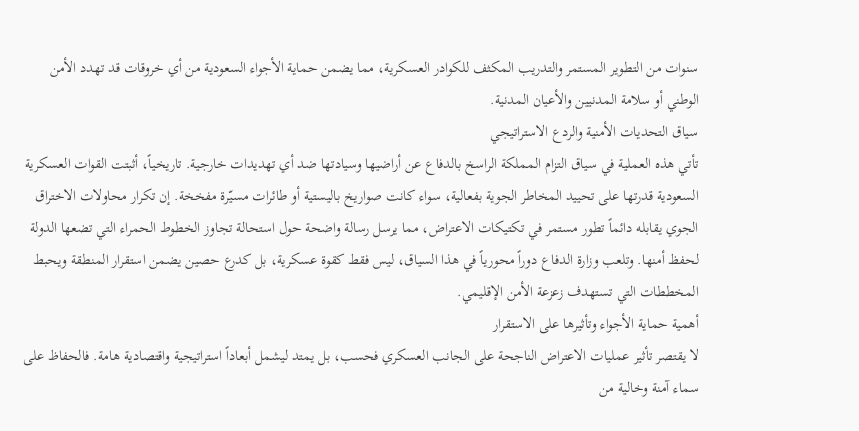سنوات من التطوير المستمر والتدريب المكثف للكوادر العسكرية، مما يضمن حماية الأجواء السعودية من أي خروقات قد تهدد الأمن الوطني أو سلامة المدنيين والأعيان المدنية.
سياق التحديات الأمنية والردع الاستراتيجي
تأتي هذه العملية في سياق التزام المملكة الراسخ بالدفاع عن أراضيها وسيادتها ضد أي تهديدات خارجية. تاريخياً، أثبتت القوات العسكرية السعودية قدرتها على تحييد المخاطر الجوية بفعالية، سواء كانت صواريخ باليستية أو طائرات مسيّرة مفخخة. إن تكرار محاولات الاختراق الجوي يقابله دائماً تطور مستمر في تكتيكات الاعتراض، مما يرسل رسالة واضحة حول استحالة تجاوز الخطوط الحمراء التي تضعها الدولة لحفظ أمنها. وتلعب وزارة الدفاع دوراً محورياً في هذا السياق، ليس فقط كقوة عسكرية، بل كدرع حصين يضمن استقرار المنطقة ويحبط المخططات التي تستهدف زعزعة الأمن الإقليمي.
أهمية حماية الأجواء وتأثيرها على الاستقرار
لا يقتصر تأثير عمليات الاعتراض الناجحة على الجانب العسكري فحسب، بل يمتد ليشمل أبعاداً استراتيجية واقتصادية هامة. فالحفاظ على سماء آمنة وخالية من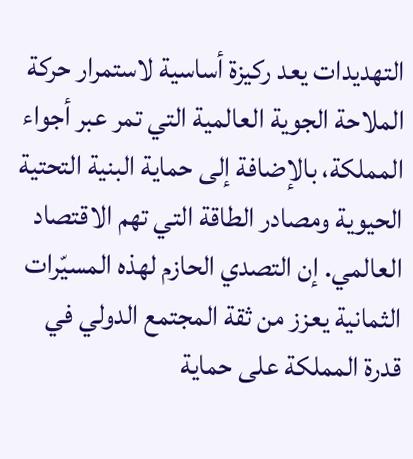التهديدات يعد ركيزة أساسية لاستمرار حركة الملاحة الجوية العالمية التي تمر عبر أجواء المملكة، بالإضافة إلى حماية البنية التحتية الحيوية ومصادر الطاقة التي تهم الاقتصاد العالمي. إن التصدي الحازم لهذه المسيّرات الثمانية يعزز من ثقة المجتمع الدولي في قدرة المملكة على حماية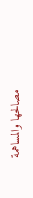مصالحها والمساهمة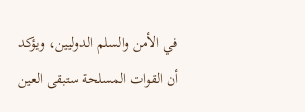في الأمن والسلم الدوليين، ويؤكد أن القوات المسلحة ستبقى العين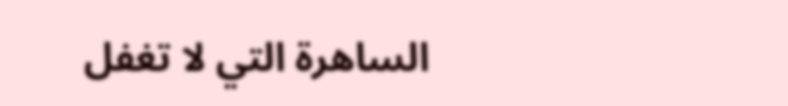الساهرة التي لا تغفل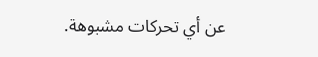عن أي تحركات مشبوهة.